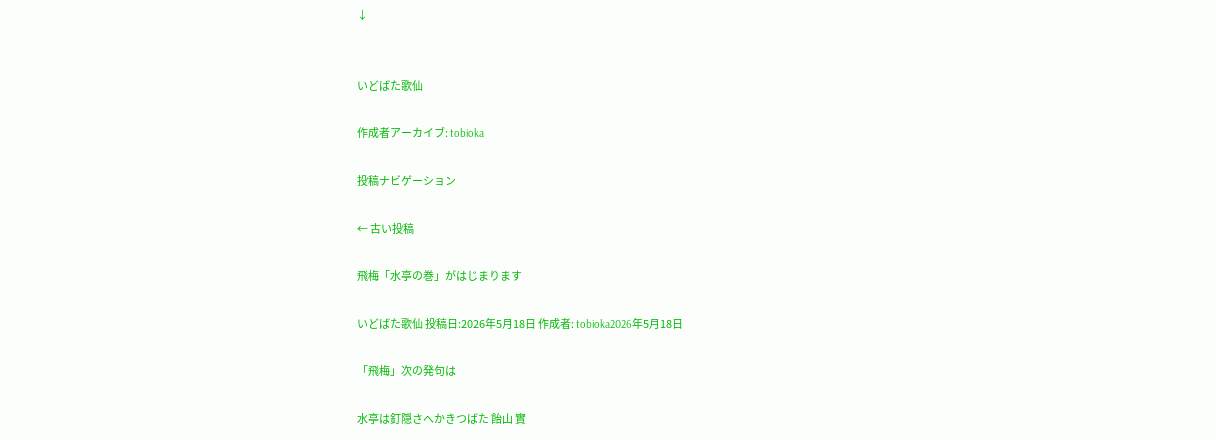↓


いどばた歌仙

作成者アーカイブ: tobioka

投稿ナビゲーション

← 古い投稿

飛梅「水亭の巻」がはじまります

いどばた歌仙 投稿日:2026年5月18日 作成者: tobioka2026年5月18日

「飛梅」次の発句は

水亭は釘隠さへかきつばた 飴山 實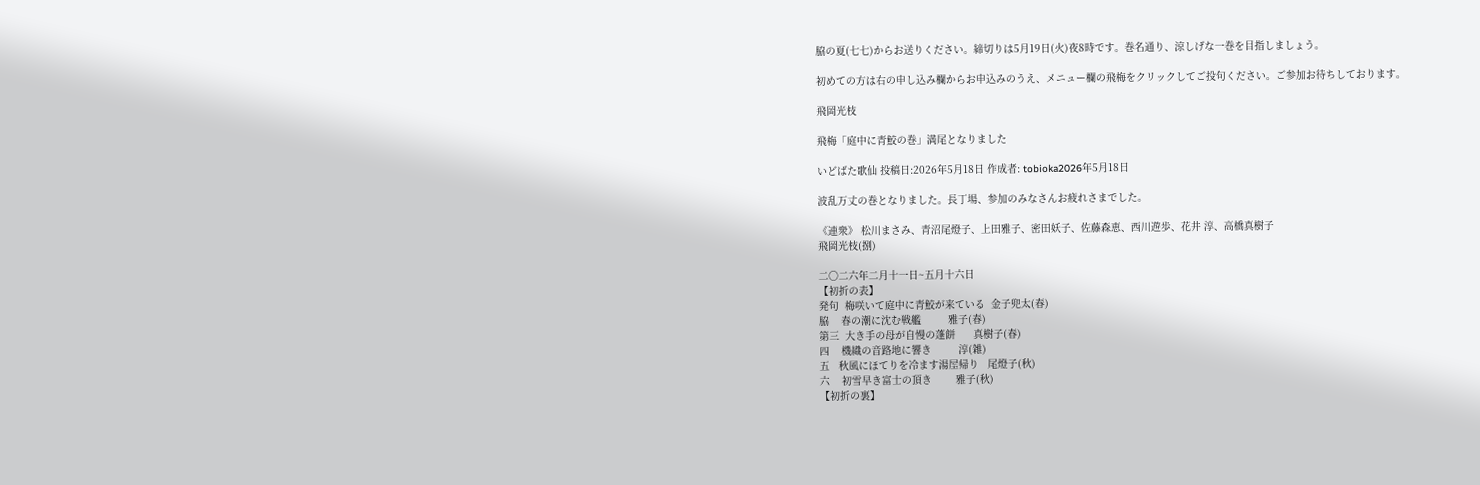脇の夏(七七)からお送りください。締切りは5月19日(火)夜8時です。巻名通り、涼しげな一巻を目指しましょう。

初めての方は右の申し込み欄からお申込みのうえ、メニュー欄の飛梅をクリックしてご投句ください。ご参加お待ちしております。

飛岡光枝

飛梅「庭中に青鮫の巻」満尾となりました

いどばた歌仙 投稿日:2026年5月18日 作成者: tobioka2026年5月18日

波乱万丈の巻となりました。長丁場、参加のみなさんお疲れさまでした。

《連衆》 松川まさみ、青沼尾燈子、上田雅子、密田妖子、佐藤森恵、西川遊歩、花井 淳、高橋真樹子
飛岡光枝(捌)

二〇二六年二月十一日~五月十六日
【初折の表】
発句  梅咲いて庭中に青鮫が来ている  金子兜太(春)
脇    春の潮に沈む戦艦         雅子(春)
第三  大き手の母が自慢の蓬餅      真樹子(春)
四    機織の音路地に響き         淳(雑)
五   秋風にほてりを冷ます湯屋帰り   尾燈子(秋)
六    初雪早き富士の頂き        雅子(秋)
【初折の裏】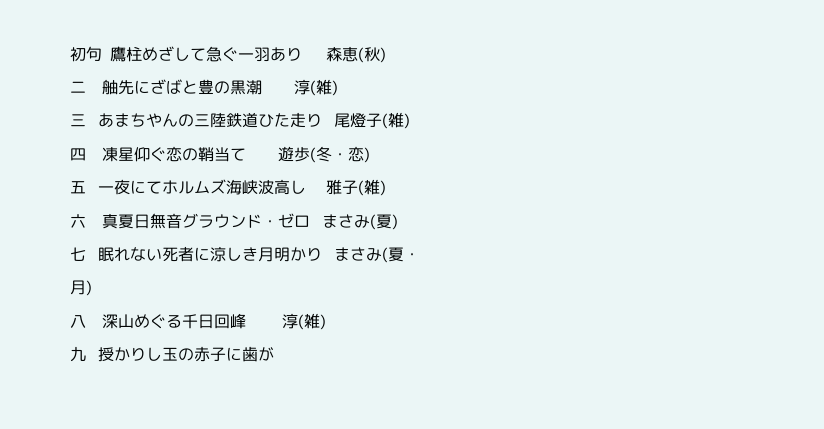初句  鷹柱めざして急ぐ一羽あり      森恵(秋)
二    舳先にざばと豊の黒潮        淳(雑)
三   あまちやんの三陸鉄道ひた走り   尾燈子(雑)
四    凍星仰ぐ恋の鞘当て        遊歩(冬・恋)
五   一夜にてホルムズ海峡波高し     雅子(雑)
六    真夏日無音グラウンド・ゼロ   まさみ(夏)
七   眠れない死者に涼しき月明かり   まさみ(夏・月)
八    深山めぐる千日回峰         淳(雑)
九   授かりし玉の赤子に歯が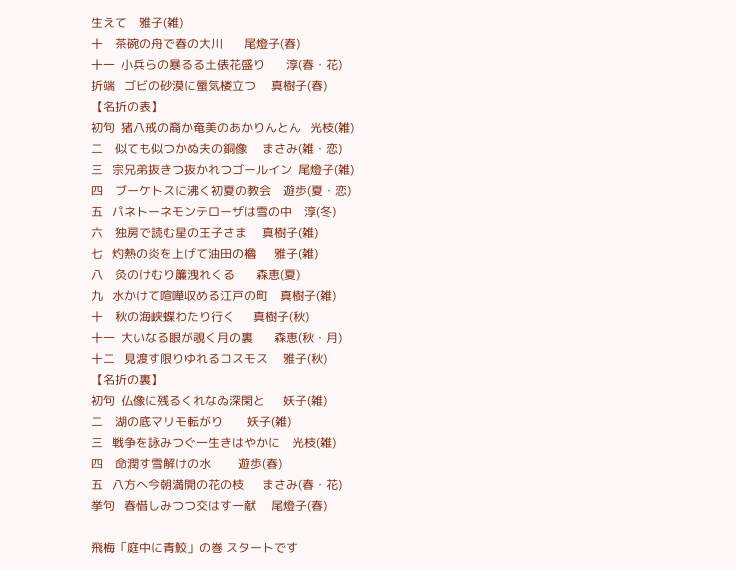生えて    雅子(雑)
十    茶碗の舟で春の大川       尾燈子(春)
十一  小兵らの暴るる土俵花盛り       淳(春・花)
折端   ゴビの砂漠に蜃気楼立つ     真樹子(春)
【名折の表】
初句  猪八戒の裔か奄美のあかりんとん   光枝(雑)
二    似ても似つかぬ夫の銅像     まさみ(雑・恋)
三   宗兄弟抜きつ抜かれつゴールイン  尾燈子(雑)
四    ブーケトスに沸く初夏の教会    遊歩(夏・恋)
五   パネトーネモンテローザは雪の中    淳(冬)
六    独房で読む星の王子さま     真樹子(雑)
七   灼熱の炎を上げて油田の櫓      雅子(雑)
八    灸のけむり簾洩れくる       森恵(夏)
九   水かけて喧嘩収める江戸の町    真樹子(雑)
十    秋の海峡蝶わたり行く      真樹子(秋)
十一  大いなる眼が覗く月の裏       森恵(秋・月)
十二   見渡す限りゆれるコスモス     雅子(秋)
【名折の裏】
初句  仏像に残るくれなゐ深閑と      妖子(雑)
二    湖の底マリモ転がり        妖子(雑)
三   戦争を詠みつぐ一生きはやかに    光枝(雑)
四    命潤す雪解けの水         遊歩(春)
五   八方へ今朝満開の花の枝      まさみ(春・花)
挙句   春惜しみつつ交はす一献     尾燈子(春)

飛梅「庭中に青鮫」の巻 スタートです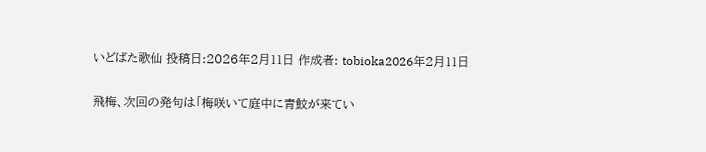いどばた歌仙 投稿日:2026年2月11日 作成者: tobioka2026年2月11日

飛梅、次回の発句は「梅咲いて庭中に青鮫が来てい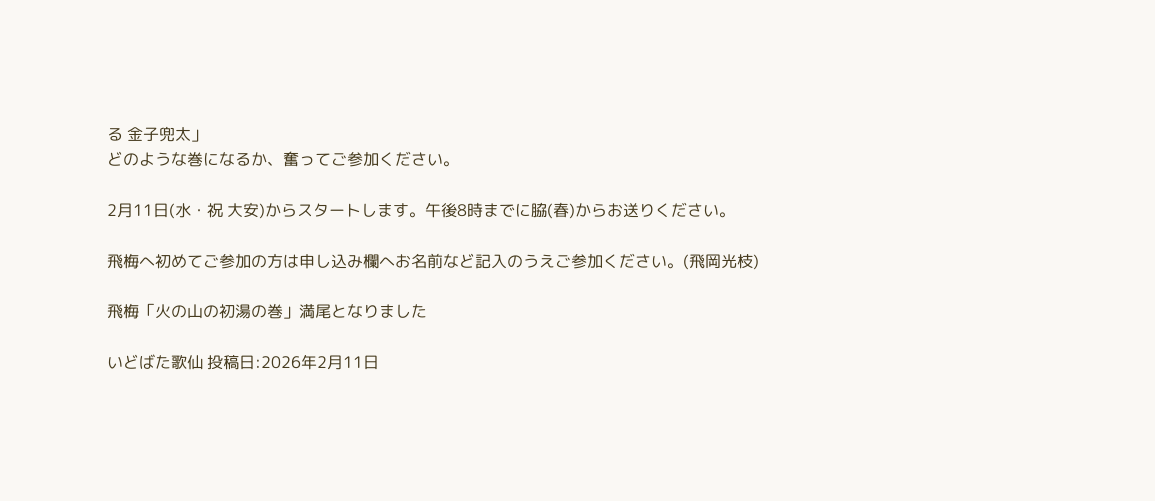る 金子兜太」
どのような巻になるか、奮ってご参加ください。

2月11日(水・祝 大安)からスタートします。午後8時までに脇(春)からお送りください。

飛梅へ初めてご参加の方は申し込み欄へお名前など記入のうえご参加ください。(飛岡光枝)

飛梅「火の山の初湯の巻」満尾となりました

いどばた歌仙 投稿日:2026年2月11日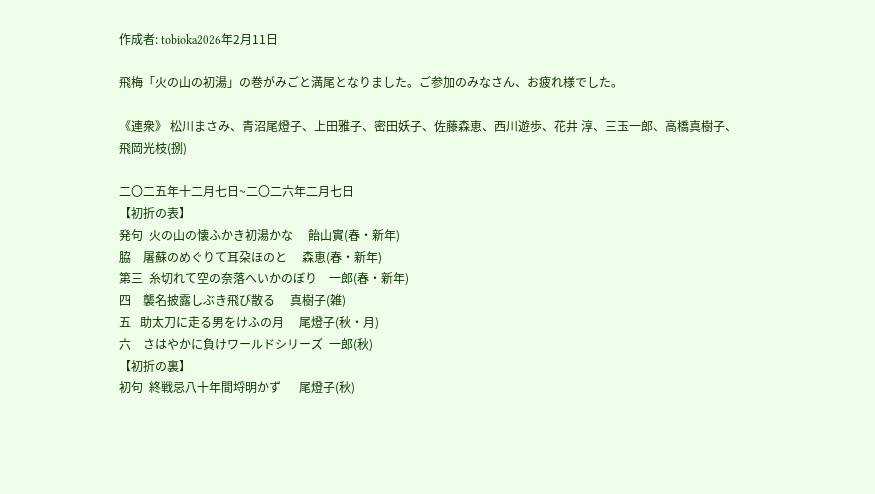作成者: tobioka2026年2月11日

飛梅「火の山の初湯」の巻がみごと満尾となりました。ご参加のみなさん、お疲れ様でした。

《連衆》 松川まさみ、青沼尾燈子、上田雅子、密田妖子、佐藤森恵、西川遊歩、花井 淳、三玉一郎、高橋真樹子、
飛岡光枝(捌)

二〇二五年十二月七日~二〇二六年二月七日
【初折の表】
発句  火の山の懐ふかき初湯かな     飴山實(春・新年)
脇    屠蘇のめぐりて耳朶ほのと     森恵(春・新年)
第三  糸切れて空の奈落へいかのぼり    一郎(春・新年)
四    襲名披露しぶき飛び散る     真樹子(雑)
五   助太刀に走る男をけふの月     尾燈子(秋・月)
六    さはやかに負けワールドシリーズ  一郎(秋)
【初折の裏】
初句  終戦忌八十年間埒明かず      尾燈子(秋)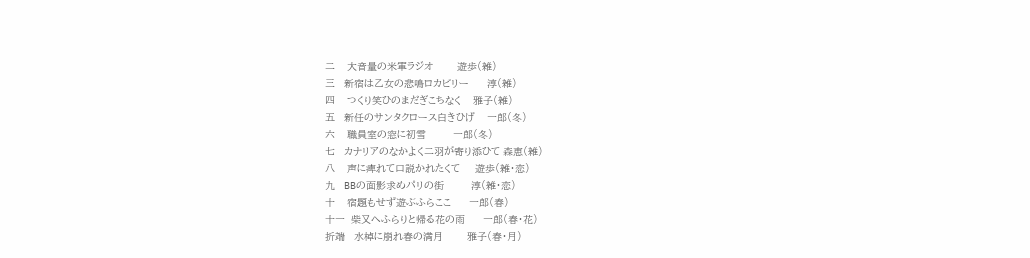二    大音量の米軍ラジオ        遊歩(雑)
三   新宿は乙女の悲鳴ロカビリー      淳(雑)
四    つくり笑ひのまだぎこちなく    雅子(雑)
五   新任のサンタクロース白きひげ    一郎(冬)
六    職員室の窓に初雪         一郎(冬)
七   カナリアのなかよく二羽が寄り添ひて 森恵(雑)
八    声に痺れて口説かれたくて     遊歩(雑・恋)
九   BBの面影求めパリの街         淳(雑・恋)
十    宿題もせず遊ぶふらここ      一郎(春)
十一  柴又へふらりと帰る花の雨      一郎(春・花)
折端   水棹に崩れ春の満月        雅子(春・月)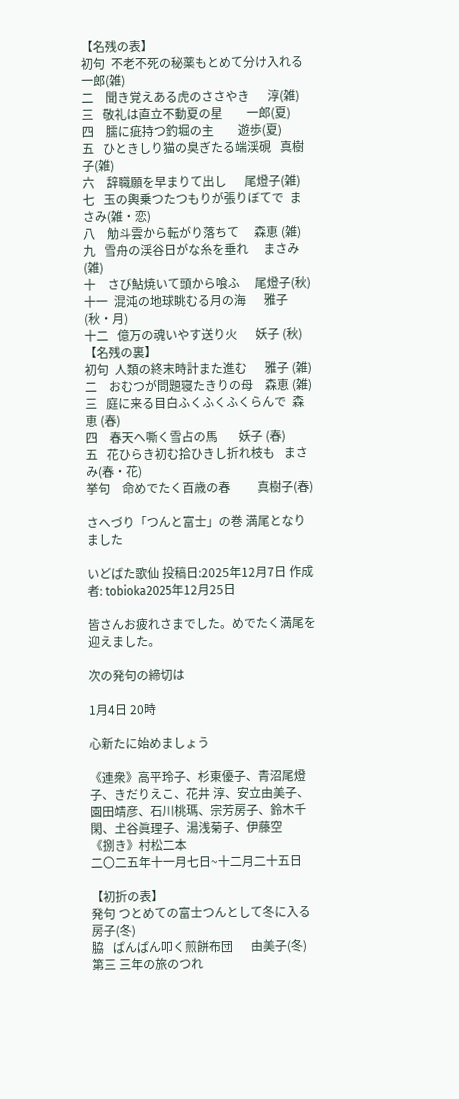【名残の表】
初句  不老不死の秘薬もとめて分け入れる  一郎(雑)
二    聞き覚えある虎のささやき      淳(雑)
三   敬礼は直立不動夏の星        一郎(夏)
四    臑に疵持つ釣堀の主        遊歩(夏)
五   ひときしり猫の臭ぎたる端渓硯   真樹子(雑)
六    辞職願を早まりて出し      尾燈子(雑)
七   玉の輿乗つたつもりが張りぼてで  まさみ(雑・恋)
八    觔斗雲から転がり落ちて     森恵 (雑)
九   雪舟の渓谷日がな糸を垂れ     まさみ(雑)
十    さび鮎焼いて頭から喰ふ     尾燈子(秋)
十一  混沌の地球眺むる月の海      雅子 (秋・月)
十二   億万の魂いやす送り火      妖子 (秋)
【名残の裏】
初句  人類の終末時計また進む      雅子 (雑)
二    おむつが問題寝たきりの母    森恵 (雑)
三   庭に来る目白ふくふくふくらんで  森恵 (春)
四    春天へ嘶く雪占の馬       妖子 (春)
五   花ひらき初む拾ひきし折れ枝も   まさみ(春・花)
挙句    命めでたく百歳の春         真樹子(春)

さへづり「つんと富士」の巻 満尾となりました

いどばた歌仙 投稿日:2025年12月7日 作成者: tobioka2025年12月25日

皆さんお疲れさまでした。めでたく満尾を迎えました。

次の発句の締切は

1月4日 20時

心新たに始めましょう

《連衆》高平玲子、杉東優子、青沼尾燈子、きだりえこ、花井 淳、安立由美子、園田靖彦、石川桃瑪、宗芳房子、鈴木千閑、𡈽谷眞理子、湯浅菊子、伊藤空
《捌き》村松二本
二〇二五年十一月七日~十二月二十五日

【初折の表】
発句 つとめての富士つんとして冬に入る 房子(冬)
脇   ぱんぱん叩く煎餅布団      由美子(冬)
第三 三年の旅のつれ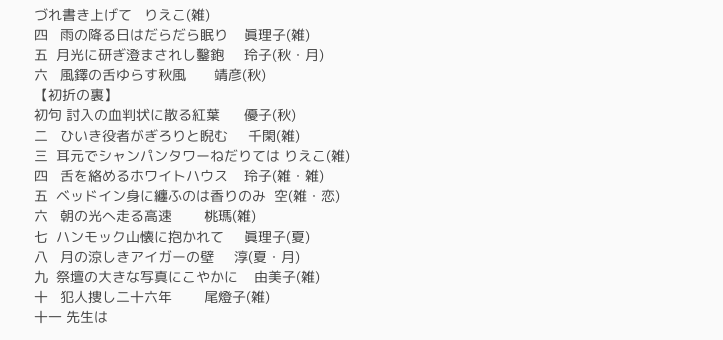づれ書き上げて   りえこ(雑)
四   雨の降る日はだらだら眠り    眞理子(雑)
五  月光に研ぎ澄まされし鑿鉋     玲子(秋・月)
六   風鐸の舌ゆらす秋風       靖彦(秋)
【初折の裏】
初句 討入の血判状に散る紅葉      優子(秋)
二   ひいき役者がぎろりと睨む     千閑(雑)
三  耳元でシャンパンタワーねだりては りえこ(雑)
四   舌を絡めるホワイトハウス    玲子(雑・雑)
五  ベッドイン身に纏ふのは香りのみ  空(雑・恋)
六   朝の光へ走る高速        桃瑪(雑)
七  ハンモック山懐に抱かれて     眞理子(夏)
八   月の涼しきアイガーの壁     淳(夏・月)
九  祭壇の大きな写真にこやかに    由美子(雑)
十   犯人捜し二十六年        尾燈子(雑)
十一 先生は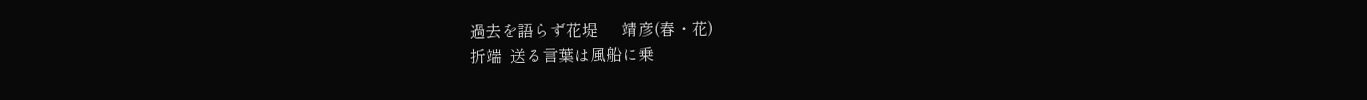過去を語らず花堤      靖彦(春・花)
折端  送る言葉は風船に乗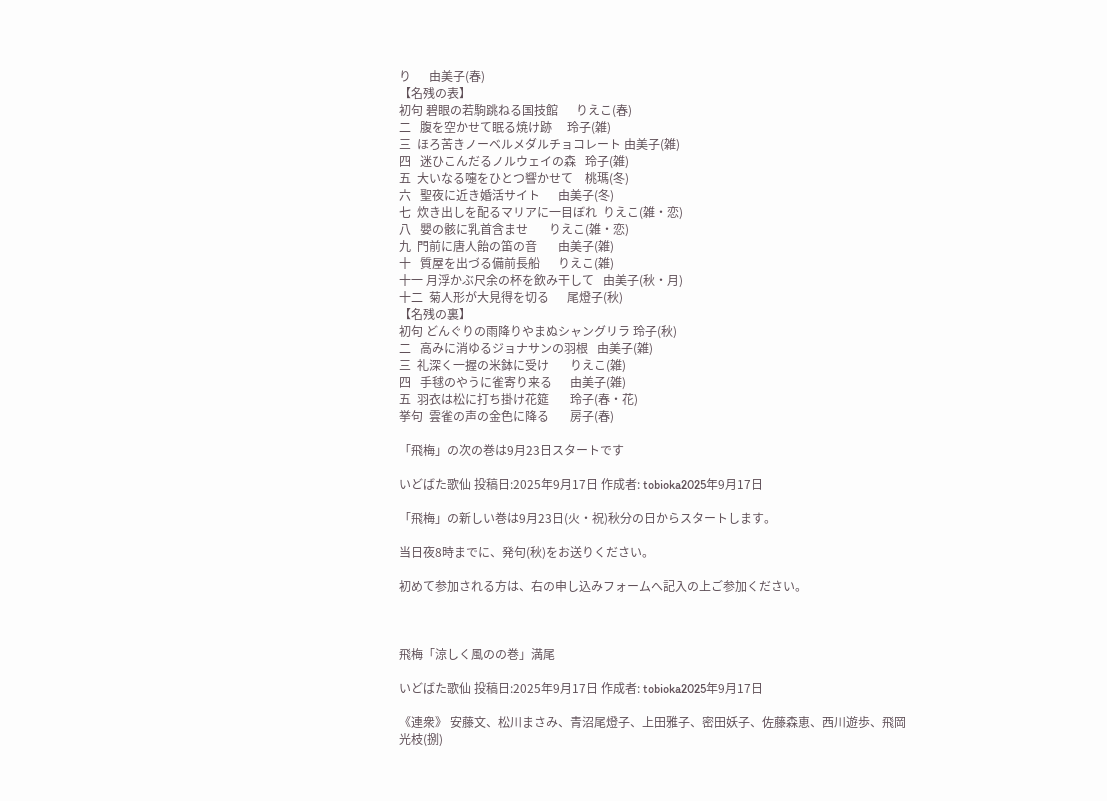り      由美子(春)
【名残の表】
初句 碧眼の若駒跳ねる国技館      りえこ(春)
二   腹を空かせて眠る焼け跡     玲子(雑)
三  ほろ苦きノーベルメダルチョコレート 由美子(雑)
四   迷ひこんだるノルウェイの森   玲子(雑)
五  大いなる嚏をひとつ響かせて    桃瑪(冬)
六   聖夜に近き婚活サイト      由美子(冬)
七  炊き出しを配るマリアに一目ぼれ  りえこ(雑・恋)
八   嬰の骸に乳首含ませ       りえこ(雑・恋)
九  門前に唐人飴の笛の音       由美子(雑)
十   質屋を出づる備前長船      りえこ(雑)
十一 月浮かぶ尺余の杯を飲み干して   由美子(秋・月)
十二  菊人形が大見得を切る      尾燈子(秋)
【名残の裏】
初句 どんぐりの雨降りやまぬシャングリラ 玲子(秋)
二   高みに消ゆるジョナサンの羽根   由美子(雑)
三  礼深く一握の米鉢に受け       りえこ(雑)
四   手毬のやうに雀寄り来る      由美子(雑)
五  羽衣は松に打ち掛け花筵       玲子(春・花)
挙句  雲雀の声の金色に降る       房子(春)

「飛梅」の次の巻は9月23日スタートです

いどばた歌仙 投稿日:2025年9月17日 作成者: tobioka2025年9月17日

「飛梅」の新しい巻は9月23日(火・祝)秋分の日からスタートします。

当日夜8時までに、発句(秋)をお送りください。

初めて参加される方は、右の申し込みフォームへ記入の上ご参加ください。



飛梅「涼しく風のの巻」満尾

いどばた歌仙 投稿日:2025年9月17日 作成者: tobioka2025年9月17日

《連衆》 安藤文、松川まさみ、青沼尾燈子、上田雅子、密田妖子、佐藤森恵、西川遊歩、飛岡光枝(捌)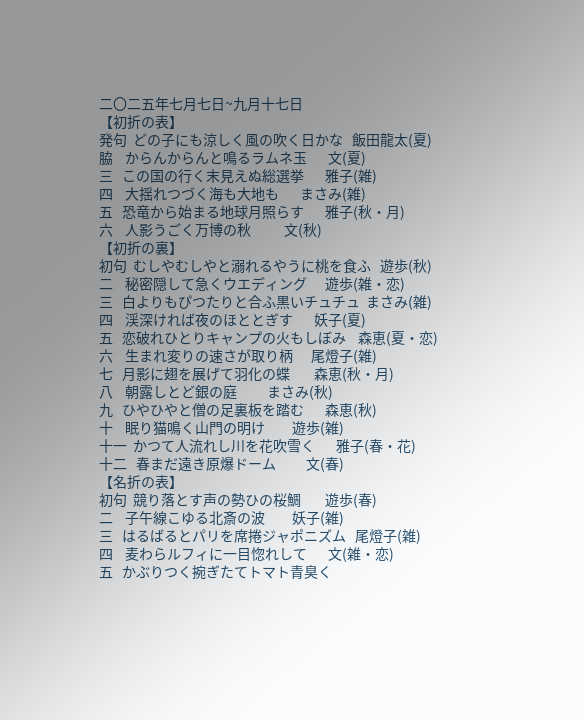二〇二五年七月七日~九月十七日
【初折の表】
発句  どの子にも涼しく風の吹く日かな   飯田龍太(夏)
脇    からんからんと鳴るラムネ玉       文(夏)
三   この国の行く末見えぬ総選挙       雅子(雑)
四    大揺れつづく海も大地も       まさみ(雑)
五   恐竜から始まる地球月照らす       雅子(秋・月)
六    人影うごく万博の秋           文(秋)
【初折の裏】
初句  むしやむしやと溺れるやうに桃を食ふ   遊歩(秋)
二    秘密隠して急くウエディング      遊歩(雑・恋)
三   白よりもぴつたりと合ふ黒いチュチュ  まさみ(雑)
四    渓深ければ夜のほととぎす       妖子(夏)
五   恋破れひとりキャンプの火もしぼみ    森恵(夏・恋)
六    生まれ変りの速さが取り柄      尾燈子(雑)
七   月影に翅を展げて羽化の蝶        森恵(秋・月)
八    朝露しとど銀の庭          まさみ(秋)
九   ひやひやと僧の足裏板を踏む       森恵(秋)
十    眠り猫鳴く山門の明け         遊歩(雑)
十一  かつて人流れし川を花吹雪く       雅子(春・花)
十二   春まだ遠き原爆ドーム          文(春)
【名折の表】
初句  競り落とす声の勢ひの桜鯛        遊歩(春)
二    子午線こゆる北斎の波         妖子(雑)
三   はるばるとパリを席捲ジャポニズム   尾燈子(雑)
四    麦わらルフィに一目惚れして       文(雑・恋)
五   かぶりつく捥ぎたてトマト青臭く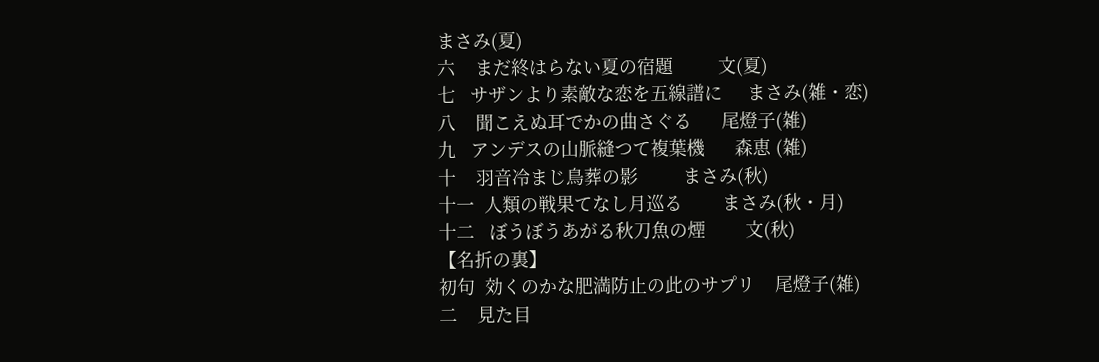まさみ(夏)
六    まだ終はらない夏の宿題         文(夏)
七   サザンより素敵な恋を五線譜に     まさみ(雑・恋)
八    聞こえぬ耳でかの曲さぐる      尾燈子(雑)
九   アンデスの山脈縫つて複葉機      森恵 (雑)
十    羽音冷まじ鳥葬の影         まさみ(秋)
十一  人類の戦果てなし月巡る        まさみ(秋・月)
十二   ぼうぼうあがる秋刀魚の煙        文(秋)
【名折の裏】
初句  効くのかな肥満防止の此のサプリ    尾燈子(雑)
二    見た目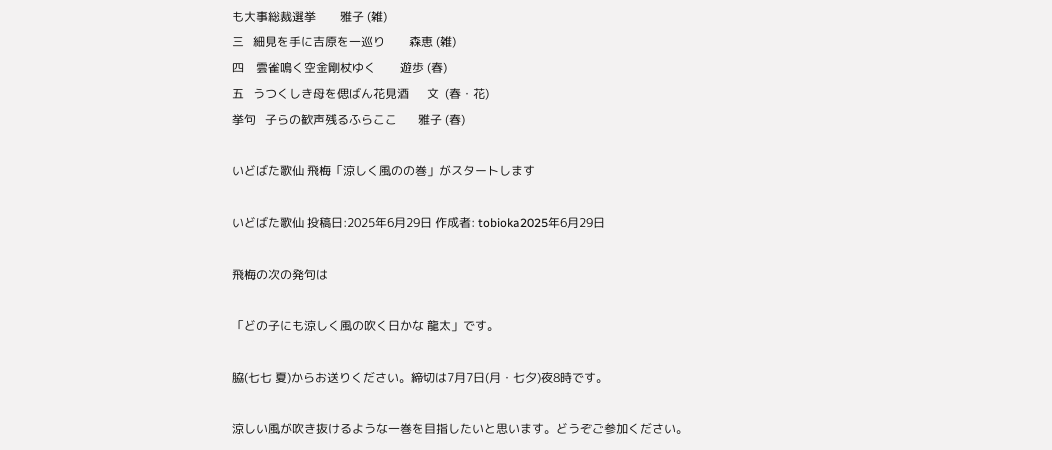も大事総裁選挙        雅子 (雑)
三   細見を手に吉原を一巡り        森恵 (雑)
四    雲雀鳴く空金剛杖ゆく        遊歩 (春)
五   うつくしき母を偲ばん花見酒      文  (春・花)
挙句   子らの歓声残るふらここ       雅子 (春)

いどばた歌仙 飛梅「涼しく風のの巻」がスタートします

いどばた歌仙 投稿日:2025年6月29日 作成者: tobioka2025年6月29日

飛梅の次の発句は

「どの子にも涼しく風の吹く日かな 龍太」です。

脇(七七 夏)からお送りください。締切は7月7日(月・七夕)夜8時です。

涼しい風が吹き抜けるような一巻を目指したいと思います。どうぞご参加ください。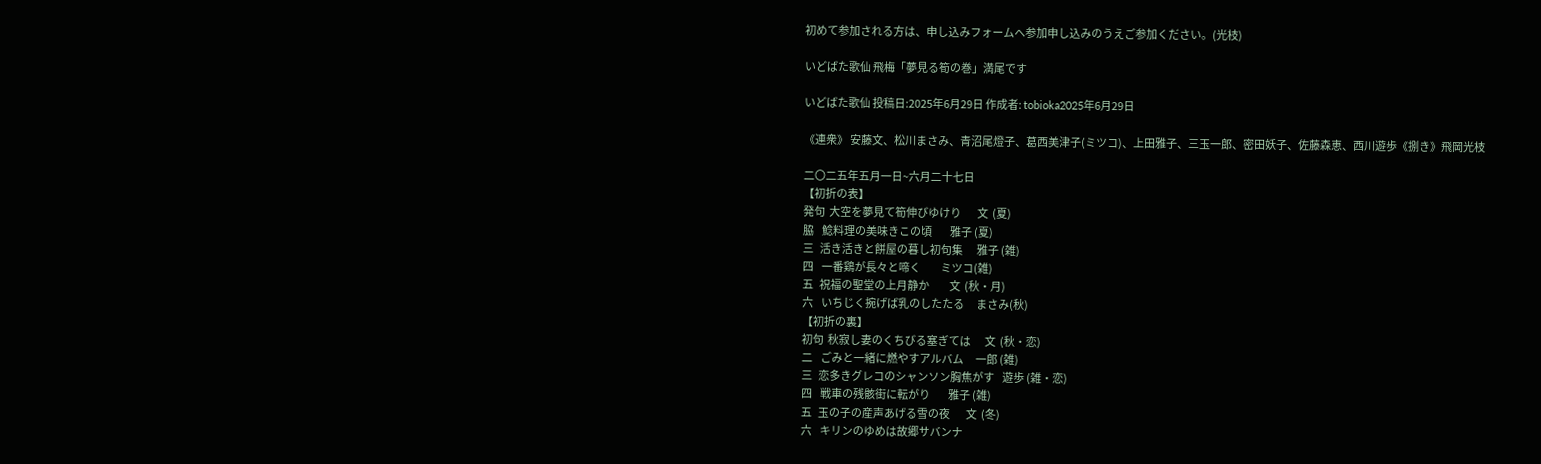初めて参加される方は、申し込みフォームへ参加申し込みのうえご参加ください。(光枝)

いどばた歌仙 飛梅「夢見る筍の巻」満尾です

いどばた歌仙 投稿日:2025年6月29日 作成者: tobioka2025年6月29日

《連衆》 安藤文、松川まさみ、青沼尾燈子、葛西美津子(ミツコ)、上田雅子、三玉一郎、密田妖子、佐藤森恵、西川遊歩《捌き》飛岡光枝

二〇二五年五月一日~六月二十七日
【初折の表】
発句  大空を夢見て筍伸びゆけり        文  (夏)
脇    鯰料理の美味きこの頃         雅子 (夏)
三   活き活きと餅屋の暮し初句集       雅子 (雑)
四    一番鶏が長々と啼く          ミツコ(雑)
五   祝福の聖堂の上月静か          文  (秋・月)
六    いちじく捥げば乳のしたたる      まさみ(秋)
【初折の裏】
初句  秋寂し妻のくちびる塞ぎては       文  (秋・恋)
二    ごみと一緒に燃やすアルバム      一郎 (雑)
三   恋多きグレコのシャンソン胸焦がす    遊歩 (雑・恋)
四    戦車の残骸街に転がり         雅子 (雑)
五   玉の子の産声あげる雪の夜        文  (冬)
六    キリンのゆめは故郷サバンナ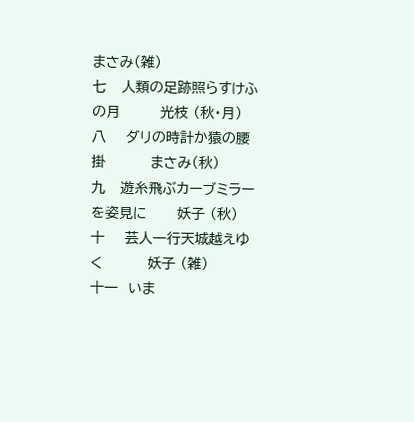まさみ(雑)
七   人類の足跡照らすけふの月        光枝 (秋・月)
八    ダリの時計か猿の腰掛         まさみ(秋)
九   遊糸飛ぶカーブミラーを姿見に      妖子 (秋)
十    芸人一行天城越えゆく         妖子 (雑)
十一  いま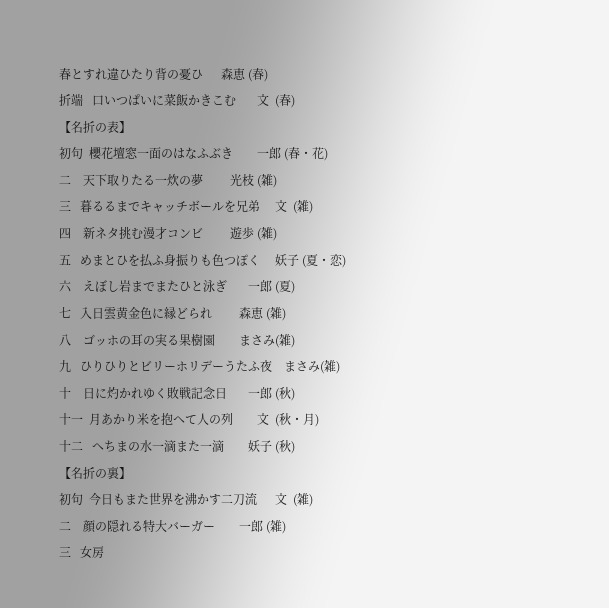春とすれ違ひたり背の憂ひ      森恵 (春)
折端   口いつぱいに菜飯かきこむ       文  (春)
【名折の表】
初句  櫻花壇窓一面のはなふぶき        一郎 (春・花)
二    天下取りたる一炊の夢         光枝 (雑)
三   暮るるまでキャッチボールを兄弟     文  (雑)
四    新ネタ挑む漫才コンビ         遊歩 (雑)
五   めまとひを払ふ身振りも色つぽく     妖子 (夏・恋)
六    えぼし岩までまたひと泳ぎ       一郎 (夏)
七   入日雲黄金色に縁どられ         森恵 (雑)
八    ゴッホの耳の実る果樹園        まさみ(雑)
九   ひりひりとビリーホリデーうたふ夜    まさみ(雑)
十    日に灼かれゆく敗戦記念日       一郎 (秋)
十一  月あかり米を抱へて人の列        文  (秋・月)
十二   へちまの水一滴また一滴        妖子 (秋)
【名折の裏】
初句  今日もまた世界を沸かす二刀流      文  (雑)
二    顔の隠れる特大バーガー        一郎 (雑)
三   女房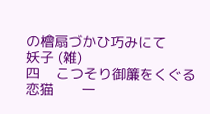の檜扇づかひ巧みにて        妖子 (雑)
四    こつそり御簾をくぐる恋猫       一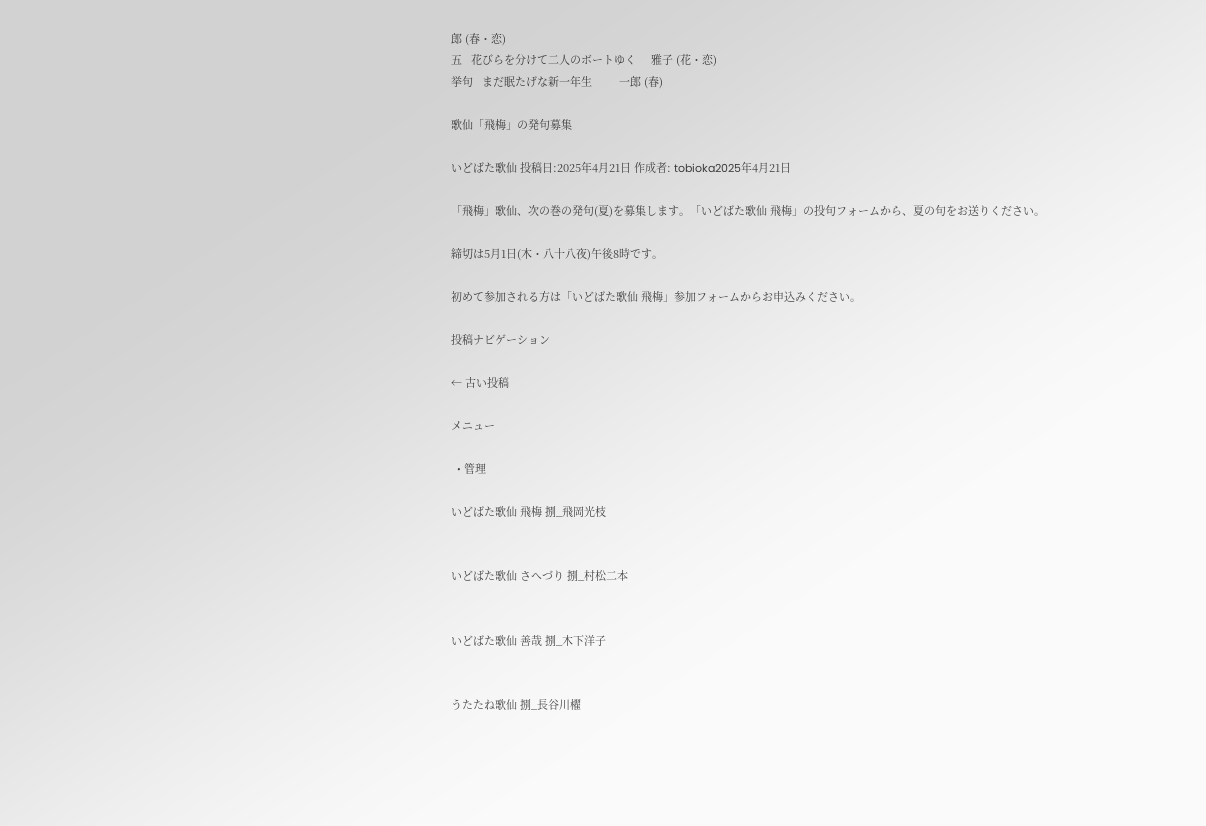郎 (春・恋)
五   花びらを分けて二人のボートゆく     雅子 (花・恋)
挙句   まだ眠たげな新一年生         一郎 (春)

歌仙「飛梅」の発句募集

いどばた歌仙 投稿日:2025年4月21日 作成者: tobioka2025年4月21日

「飛梅」歌仙、次の巻の発句(夏)を募集します。「いどばた歌仙 飛梅」の投句フォームから、夏の句をお送りください。

締切は5月1日(木・八十八夜)午後8時です。

初めて参加される方は「いどばた歌仙 飛梅」参加フォームからお申込みください。

投稿ナビゲーション

← 古い投稿

メニュー

  • 管理

いどばた歌仙 飛梅 捌_飛岡光枝


いどばた歌仙 さへづり 捌_村松二本


いどばた歌仙 善哉 捌_木下洋子


うたたね歌仙 捌_長谷川櫂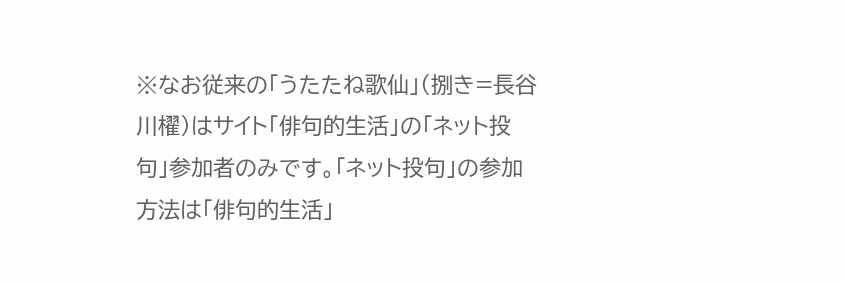※なお従来の「うたたね歌仙」(捌き=長谷川櫂)はサイト「俳句的生活」の「ネット投句」参加者のみです。「ネット投句」の参加方法は「俳句的生活」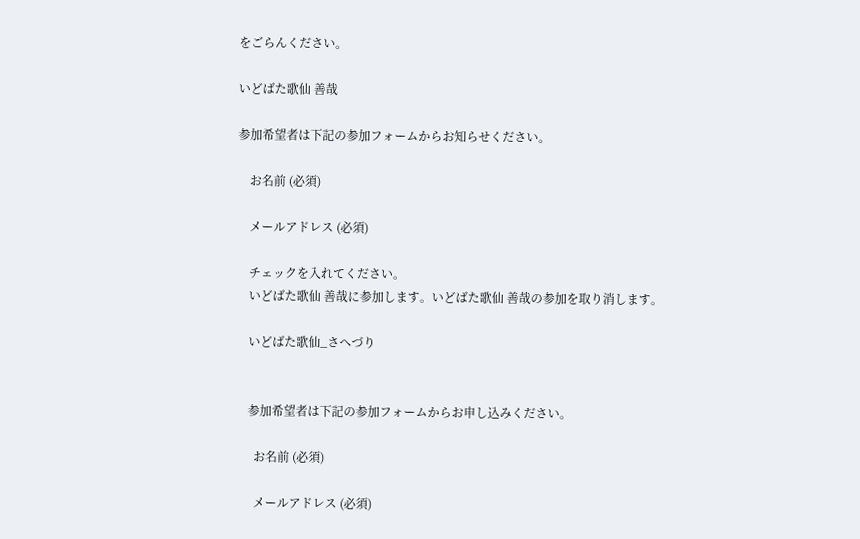をごらんください。

いどばた歌仙 善哉

参加希望者は下記の参加フォームからお知らせください。

    お名前 (必須)

    メールアドレス (必須)

    チェックを入れてください。
    いどばた歌仙 善哉に参加します。いどばた歌仙 善哉の参加を取り消します。

    いどばた歌仙_さへづり


    参加希望者は下記の参加フォームからお申し込みください。

      お名前 (必須)

      メールアドレス (必須)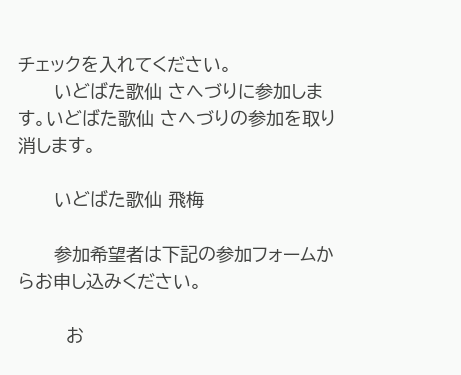チェックを入れてください。
      いどばた歌仙 さへづりに参加します。いどばた歌仙 さへづりの参加を取り消します。

      いどばた歌仙 飛梅

      参加希望者は下記の参加フォームからお申し込みください。

        お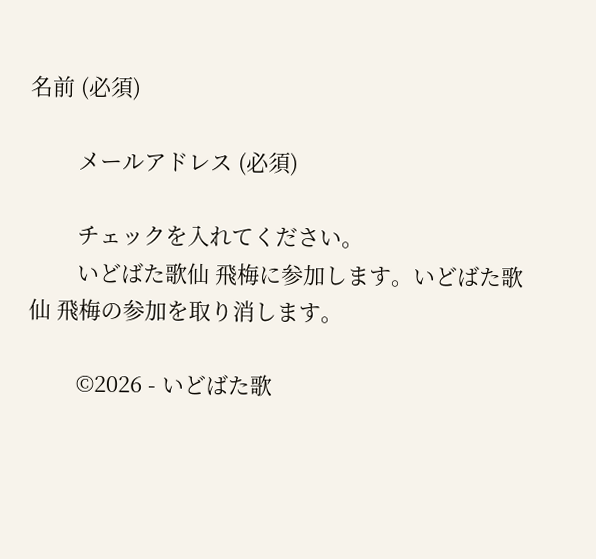名前 (必須)

        メールアドレス (必須)

        チェックを入れてください。
        いどばた歌仙 飛梅に参加します。いどばた歌仙 飛梅の参加を取り消します。

        ©2026 - いどばた歌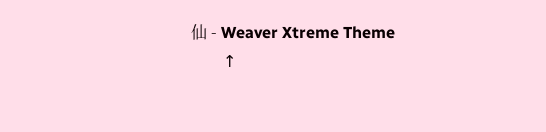仙 - Weaver Xtreme Theme
        ↑